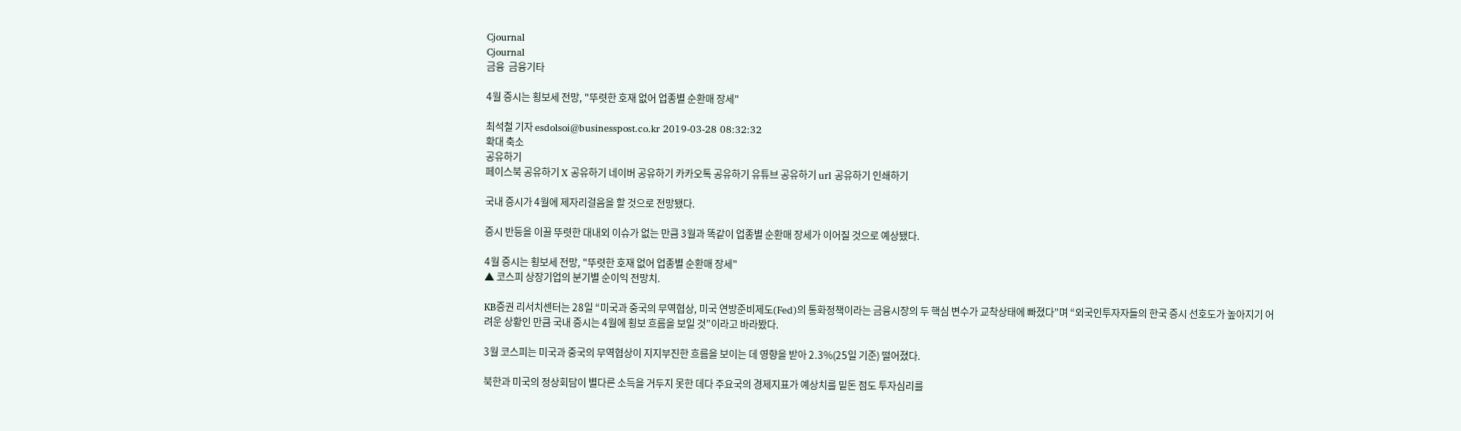Cjournal
Cjournal
금융  금융기타

4월 증시는 횡보세 전망, "뚜렷한 호재 없어 업종별 순환매 장세"

최석철 기자 esdolsoi@businesspost.co.kr 2019-03-28 08:32:32
확대 축소
공유하기
페이스북 공유하기 X 공유하기 네이버 공유하기 카카오톡 공유하기 유튜브 공유하기 url 공유하기 인쇄하기

국내 증시가 4월에 제자리걸음을 할 것으로 전망됐다.

증시 반등을 이끌 뚜렷한 대내외 이슈가 없는 만큼 3월과 똑같이 업종별 순환매 장세가 이어질 것으로 예상됐다.

4월 증시는 횡보세 전망, "뚜렷한 호재 없어 업종별 순환매 장세"
▲ 코스피 상장기업의 분기별 순이익 전망치.

KB증권 리서치센터는 28일 “미국과 중국의 무역협상, 미국 연방준비제도(Fed)의 통화정책이라는 금융시장의 두 핵심 변수가 교착상태에 빠졌다”며 “외국인투자자들의 한국 증시 선호도가 높아지기 어려운 상황인 만큼 국내 증시는 4월에 횡보 흐름을 보일 것”이라고 바라봤다.

3월 코스피는 미국과 중국의 무역협상이 지지부진한 흐름을 보이는 데 영향을 받아 2.3%(25일 기준) 떨어졌다.

북한과 미국의 정상회담이 별다른 소득을 거두지 못한 데다 주요국의 경제지표가 예상치를 밑돈 점도 투자심리를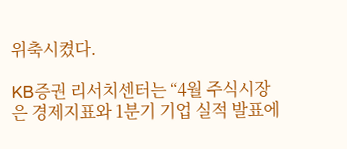위축시켰다.

KB증권 리서치센터는 “4월 주식시장은 경제지표와 1분기 기업 실적 발표에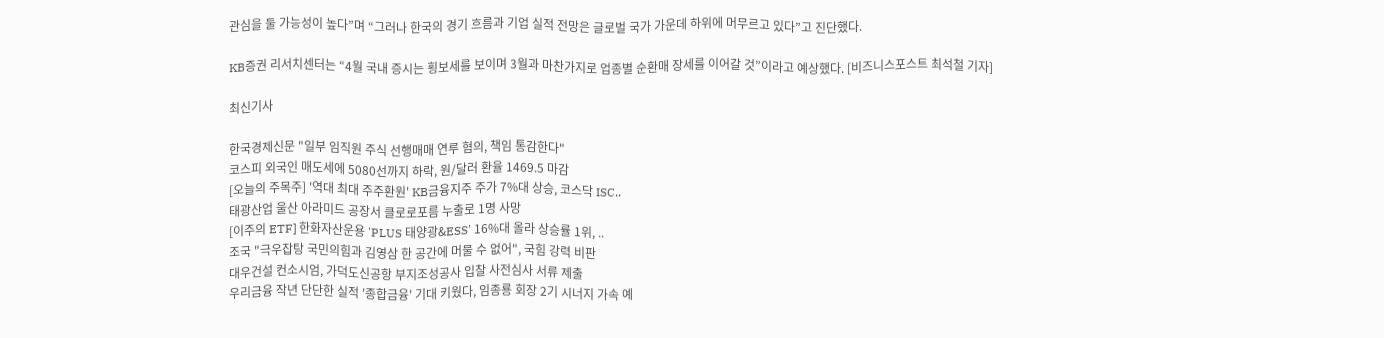관심을 둘 가능성이 높다”며 “그러나 한국의 경기 흐름과 기업 실적 전망은 글로벌 국가 가운데 하위에 머무르고 있다”고 진단했다.

KB증권 리서치센터는 “4월 국내 증시는 횡보세를 보이며 3월과 마찬가지로 업종별 순환매 장세를 이어갈 것”이라고 예상했다. [비즈니스포스트 최석철 기자]

최신기사

한국경제신문 "일부 임직원 주식 선행매매 연루 혐의, 책임 통감한다"
코스피 외국인 매도세에 5080선까지 하락, 원/달러 환율 1469.5 마감
[오늘의 주목주] '역대 최대 주주환원' KB금융지주 주가 7%대 상승, 코스닥 ISC..
태광산업 울산 아라미드 공장서 클로로포름 누출로 1명 사망
[이주의 ETF] 한화자산운용 'PLUS 태양광&ESS' 16%대 올라 상승률 1위, ..
조국 "극우잡탕 국민의힘과 김영삼 한 공간에 머물 수 없어", 국힘 강력 비판
대우건설 컨소시엄, 가덕도신공항 부지조성공사 입찰 사전심사 서류 제출
우리금융 작년 단단한 실적 '종합금융' 기대 키웠다, 임종룡 회장 2기 시너지 가속 예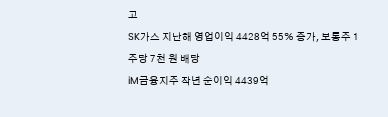고
SK가스 지난해 영업이익 4428억 55% 증가, 보통주 1주당 7천 원 배당
iM금융지주 작년 순이익 4439억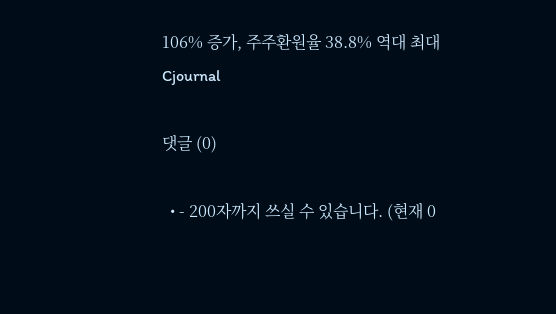106% 증가, 주주환원율 38.8% 역대 최대
Cjournal

댓글 (0)

  • - 200자까지 쓰실 수 있습니다. (현재 0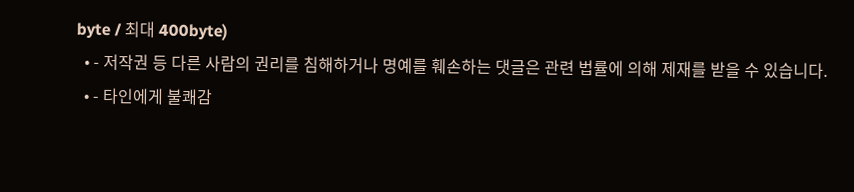byte / 최대 400byte)
  • - 저작권 등 다른 사람의 권리를 침해하거나 명예를 훼손하는 댓글은 관련 법률에 의해 제재를 받을 수 있습니다.
  • - 타인에게 불쾌감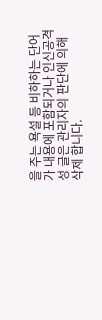을 주는 욕설 등 비하하는 단어가 내용에 포함되거나 인신공격성 글은 관리자의 판단에 의해 삭제 합니다.